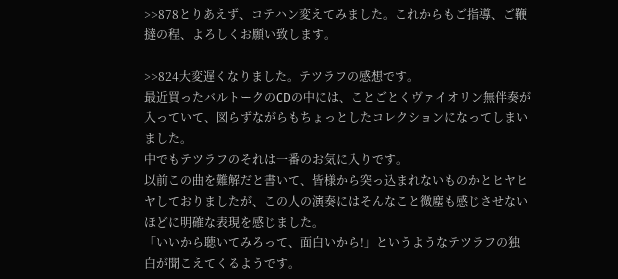>>878とりあえず、コテハン変えてみました。これからもご指導、ご鞭撻の程、よろしくお願い致します。

>>824大変遅くなりました。テツラフの感想です。
最近買ったバルトークのCDの中には、ことごとくヴァイオリン無伴奏が入っていて、図らずながらもちょっとしたコレクションになってしまいました。
中でもテツラフのそれは一番のお気に入りです。
以前この曲を難解だと書いて、皆様から突っ込まれないものかとヒヤヒヤしておりましたが、この人の演奏にはそんなこと微塵も感じさせないほどに明確な表現を感じました。
「いいから聴いてみろって、面白いから!」というようなテツラフの独白が聞こえてくるようです。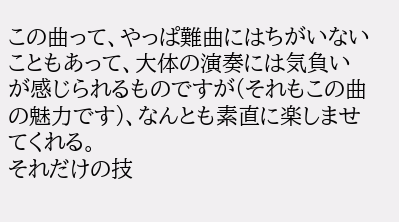この曲って、やっぱ難曲にはちがいないこともあって、大体の演奏には気負いが感じられるものですが(それもこの曲の魅力です)、なんとも素直に楽しませてくれる。
それだけの技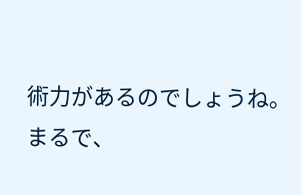術力があるのでしょうね。
まるで、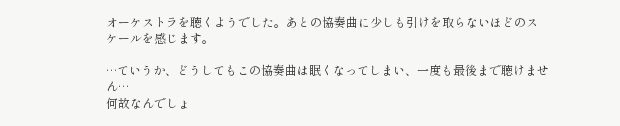オーケストラを聴くようでした。あとの協奏曲に少しも引けを取らないほどのスケールを感じます。

…ていうか、どうしてもこの協奏曲は眠くなってしまい、一度も最後まで聴けません…
何故なんでしょ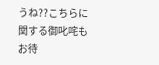うね??こちらに関する御叱咤もお待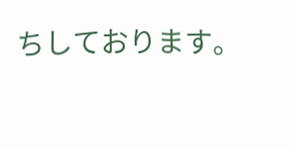ちしております。